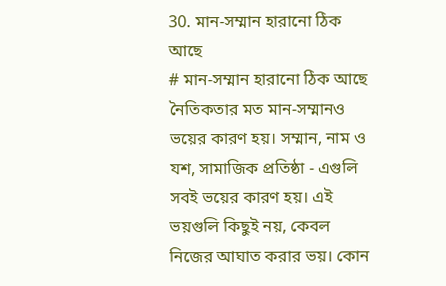30. মান-সম্মান হারানো ঠিক আছে
# মান-সম্মান হারানো ঠিক আছে
নৈতিকতার মত মান-সম্মানও ভয়ের কারণ হয়। সম্মান, নাম ও যশ, সামাজিক প্রতিষ্ঠা - এগুলি সবই ভয়ের কারণ হয়। এই ভয়গুলি কিছুই নয়, কেবল নিজের আঘাত করার ভয়। কোন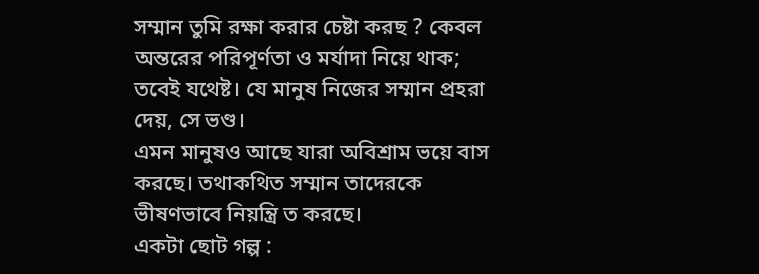সম্মান তুমি রক্ষা করার চেষ্টা করছ ? কেবল অন্তরের পরিপূর্ণতা ও মর্যাদা নিয়ে থাক; তবেই যথেষ্ট। যে মানুষ নিজের সম্মান প্রহরা দেয়, সে ভণ্ড।
এমন মানুষও আছে যারা অবিশ্রাম ভয়ে বাস করছে। তথাকথিত সম্মান তাদেরকে ভীষণভাবে নিয়ন্ত্রি ত করছে।
একটা ছোট গল্প :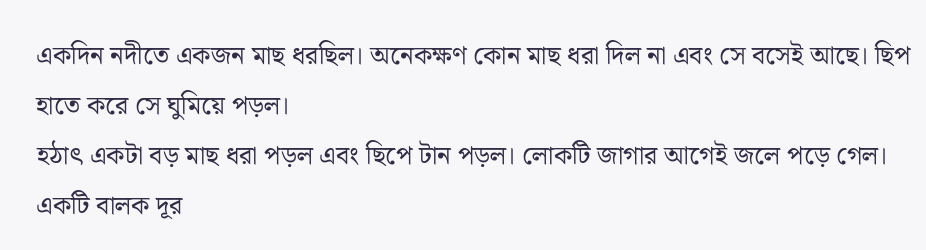একদিন নদীতে একজন মাছ ধরছিল। অনেকক্ষণ কোন মাছ ধরা দিল না এবং সে বসেই আছে। ছিপ হাতে করে সে ঘুমিয়ে পড়ল।
হঠাৎ একটা বড় মাছ ধরা পড়ল এবং ছিপে টান পড়ল। লোকটি জাগার আগেই জলে পড়ে গেল।
একটি বালক দূর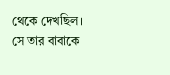থেকে দেখছিল। সে তার বাবাকে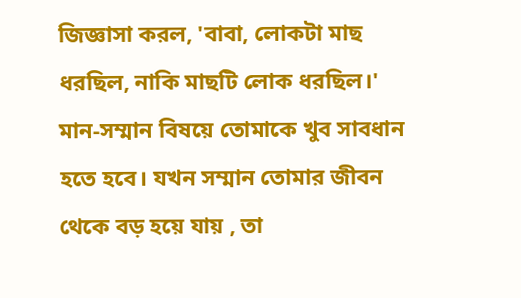জিজ্ঞাসা করল, 'বাবা, লোকটা মাছ ধরছিল, নাকি মাছটি লোক ধরছিল।'
মান-সম্মান বিষয়ে তোমাকে খুব সাবধান হতে হবে। যখন সম্মান তোমার জীবন থেকে বড় হয়ে যায় , তা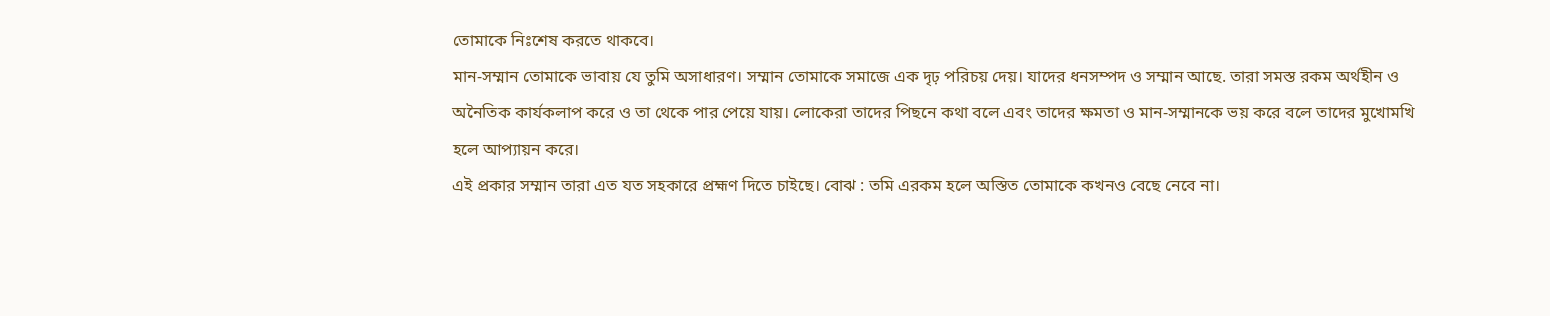তোমাকে নিঃশেষ করতে থাকবে।
মান-সম্মান তোমাকে ভাবায় যে তুমি অসাধারণ। সম্মান তোমাকে সমাজে এক দৃঢ় পরিচয় দেয়। যাদের ধনসম্পদ ও সম্মান আছে. তারা সমস্ত রকম অর্থহীন ও অনৈতিক কার্যকলাপ করে ও তা থেকে পার পেয়ে যায়। লোকেরা তাদের পিছনে কথা বলে এবং তাদের ক্ষমতা ও মান-সম্মানকে ভয় করে বলে তাদের মুখোমখি হলে আপ্যায়ন করে।
এই প্রকার সম্মান তারা এত যত সহকারে প্রহ্মণ দিতে চাইছে। বোঝ : তমি এরকম হলে অস্তিত তোমাকে কখনও বেছে নেবে না।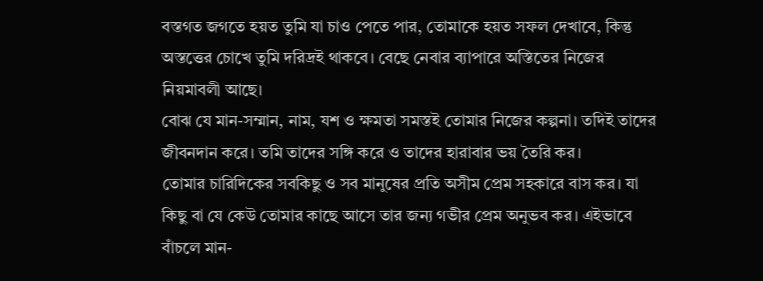বস্তগত জগতে হয়ত তুমি যা চাও পেতে পার, তোমাকে হয়ত সফল দেখাবে, কিন্তু অস্তত্তের চোখে তুমি দরিদ্রই থাকবে। বেছে নেবার ব্যাপারে অস্তিতের নিজের নিয়মাবলী আছে।
বোঝ যে মান-সম্মান, নাম, যশ ও ক্ষমতা সমস্তই তোমার নিজের কল্পনা। তদিই তাদের জীবনদান করে। তমি তাদের সঙ্গি করে ও তাদের হারাবার ভয় তৈরি কর।
তোমার চারিদিকের সবকিছু ও সব মানুষের প্রতি অসীম প্রেম সহকারে বাস কর। যা কিছু বা যে কেউ তোমার কাছে আসে তার জন্য গভীর প্রেম অনুভব কর। এইভাবে বাঁচলে মান-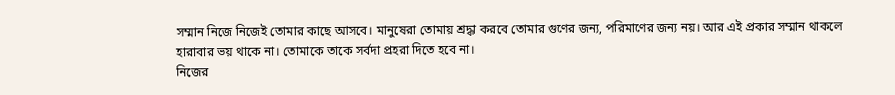সম্মান নিজে নিজেই তোমার কাছে আসবে। মানুষেরা তোমায় শ্রদ্ধা করবে তোমার গুণের জন্য, পরিমাণের জন্য নয়। আর এই প্রকার সম্মান থাকলে হারাবার ভয় থাকে না। তোমাকে তাকে সর্বদা প্রহরা দিতে হবে না।
নিজের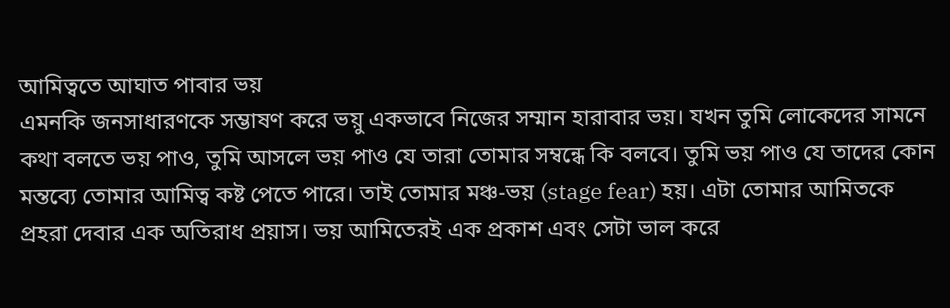আমিত্বতে আঘাত পাবার ভয়
এমনকি জনসাধারণকে সম্ভাষণ করে ভয়ু একভাবে নিজের সম্মান হারাবার ভয়। যখন তুমি লোকেদের সামনে কথা বলতে ভয় পাও, তুমি আসলে ভয় পাও যে তারা তোমার সম্বন্ধে কি বলবে। তুমি ভয় পাও যে তাদের কোন মন্তব্যে তোমার আমিত্ব কষ্ট পেতে পারে। তাই তোমার মঞ্চ-ভয় (stage fear) হয়। এটা তোমার আমিতকে প্রহরা দেবার এক অতিরাধ প্রয়াস। ভয় আমিতেরই এক প্রকাশ এবং সেটা ভাল করে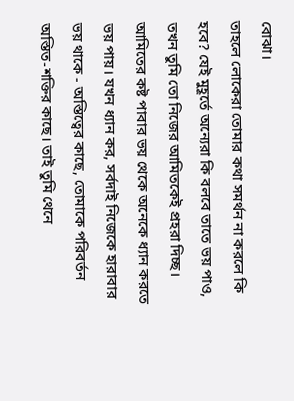বোঝা।
তাহলে লোকেরা তোমার কথা সমর্থন না করলে কি হবে? যেই মুহূর্তে অন্যেরা কি বলবে তাতে ভয় পাও, তখন তুমি তো নিজের আমিতকেই প্রহরা দিচ্ছ।
আমিতের কষ্ট পাবার ভয় থেকে অনেকে ধ্যান করতে ভয় পায়। যখন ধ্যান কর, সর্বদাই নিজেকে হারাবার ভয় থাকে - অস্তিত্বের কাছে, তোমাকে পরিবর্তন অস্তিত-শক্তির কাছে। তাই তুমি থেনে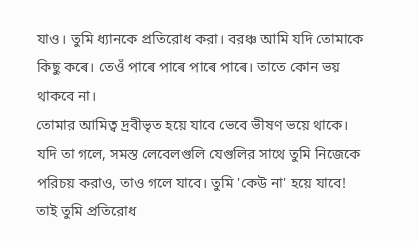যাও। তুমি ধ্যানকে প্রতিরোধ করা। বরঞ্চ আমি যদি তোমাকে কিছু কৰে। তেওঁ পাৰে পাৰে পাৰে পাৰে। তাতে কোন ভয় থাকবে না।
তোমার আমিত্ব দ্রবীভৃত হয়ে যাবে ভেবে ভীষণ ভয়ে থাকে। যদি তা গলে, সমস্ত লেবেলগুলি যেগুলির সাথে তুমি নিজেকে পরিচয় করাও, তাও গলে যাবে। তুমি 'কেউ না' হয়ে যাবে! তাই তুমি প্রতিরোধ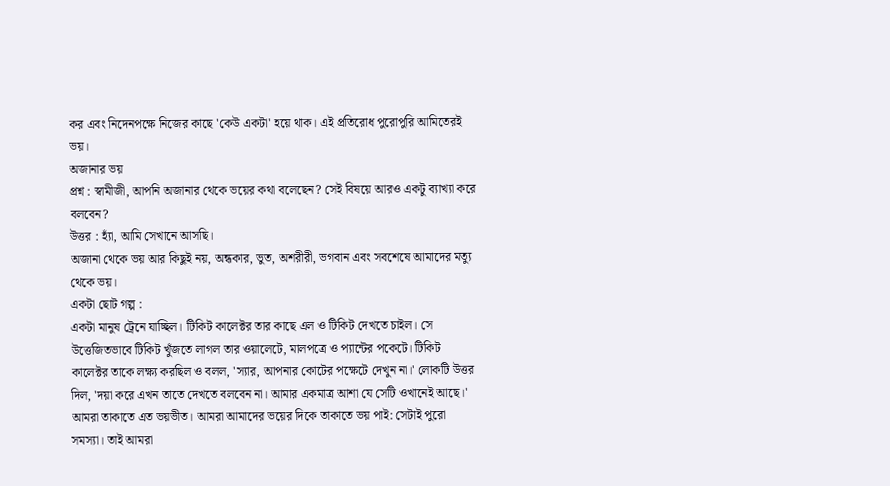কর এবং নিদেনপক্ষে নিজের কাছে 'কেউ একটা' হয়ে থাক। এই প্রতিরোধ পুরোপুরি আমিতেরই ভয়।
অজানার ভয়
প্রশ্ন : স্বামীজী, আপনি অজানার থেকে ভয়ের কথা বলেছেন? সেই বিষয়ে আরও একটু ব্যাখ্যা করে বলবেন?
উত্তর : হ্যাঁ, আমি সেখানে আসছি।
অজানা থেকে ভয় আর কিছুই নয়, অন্ধকার, ভুত, অশরীরী, ভগবান এবং সবশেষে আমাদের মত্যু থেকে ভয়।
একটা ছোট গল্প :
একটা মানুষ ট্রেনে যাচ্ছিল। টিকিট কালেক্টর তার কাছে এল ও টিকিট দেখতে চাইল। সে উত্তেজিতভাবে টিকিট খুঁজতে লাগল তার ওয়ালেটে, মালপত্রে ও প্যান্টের পকেটে। টিকিট কালেক্টর তাকে লক্ষ্য করছিল ও বলল, 'স্যার, আপনার কোটের পক্ষেটে দেখুন না।' লোকটি উত্তর দিল, 'দয়া করে এখন তাতে দেখতে বলবেন না। আমার একমাত্র আশা যে সেটি ওখানেই আছে।'
আমরা তাকাতে এত ভয়ভীত। আমরা আমাদের ভয়ের দিকে তাকাতে ভয় পাই: সেটাই পুরো সমস্যা। তাই আমরা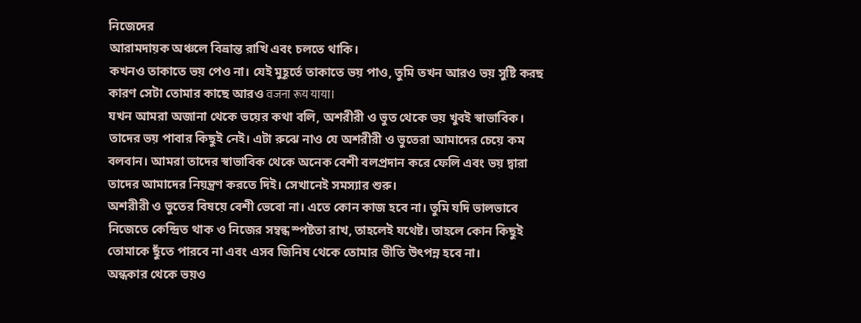নিজেদের
আরামদায়ক অঞ্চলে বিভ্রান্ত রাখি এবং চলতে থাকি।
কখনও তাকাতে ভয় পেও না। যেই মুহূর্তে তাকাতে ভয় পাও, তুমি তখন আরও ভয় সুষ্টি করছ কারণ সেটা তোমার কাছে আরও वजना रूय याया।
যখন আমরা অজানা থেকে ভয়ের কথা বলি, অশরীরী ও ভুত থেকে ভয় খুবই স্বাভাবিক। তাদের ভয় পাবার কিছুই নেই। এটা রুঝে নাও যে অশরীরী ও ভুতেরা আমাদের চেয়ে কম বলবান। আমরা তাদের স্বাভাবিক থেকে অনেক বেশী বলপ্রদান করে ফেলি এবং ভয় দ্বারা তাদের আমাদের নিয়ন্ত্রণ করতে দিই। সেখানেই সমস্যার শুরু।
অশরীরী ও ভুতের বিষয়ে বেশী ভেবো না। এতে কোন কাজ হবে না। তুমি যদি ভালভাবে নিজেতে কেন্দ্রিত থাক ও নিজের সম্বন্ধ স্পষ্টতা রাখ, তাহলেই যথেষ্ট। তাহলে কোন কিছুই তোমাকে ছুঁতে পারবে না এবং এসব জিনিষ থেকে তোমার ভীতি উৎপন্ন হবে না।
অন্ধকার থেকে ভয়ও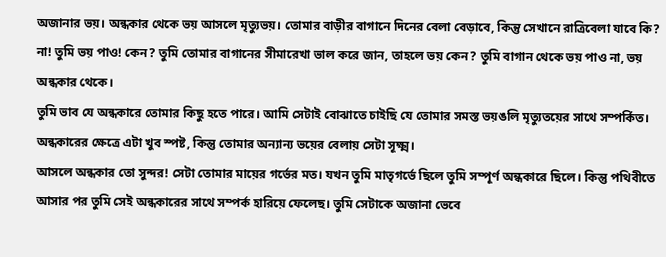অজানার ভয়। অন্ধকার থেকে ভয় আসলে মৃত্যুভয়। তোমার বাড়ীর বাগানে দিনের বেলা বেড়াবে, কিন্তু সেখানে রাত্রিবেলা যাবে কি? না! তুমি ভয় পাও! কেন? তুমি তোমার বাগানের সীমারেখা ভাল করে জান, তাহলে ভয় কেন? তুমি বাগান থেকে ভয় পাও না, ভয় অন্ধকার থেকে।
তুমি ভাব যে অন্ধকারে তোমার কিছু হতে পারে। আমি সেটাই বোঝাতে চাইছি যে তোমার সমস্ত ভয়ঙলি মৃত্যুতয়ের সাথে সম্পর্কিত। অন্ধকারের ক্ষেত্রে এটা খুব স্পষ্ট, কিন্তু তোমার অন্যান্য ভয়ের বেলায় সেটা সূক্ষ্ম।
আসলে অন্ধকার তো সুন্দর! সেটা তোমার মায়ের গর্ভের মত। যখন তুমি মাতৃগর্ভে ছিলে তুমি সম্পূর্ণ অন্ধকারে ছিলে। কিন্তু পথিবীতে আসার পর তুমি সেই অন্ধকারের সাথে সম্পর্ক হারিয়ে ফেলেছ। তুমি সেটাকে অজানা ভেবে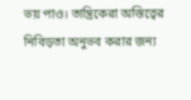ভয় পাও। তান্ত্রিকেরা অস্তিত্বের নিবিড়তা অনুভব করার জন্য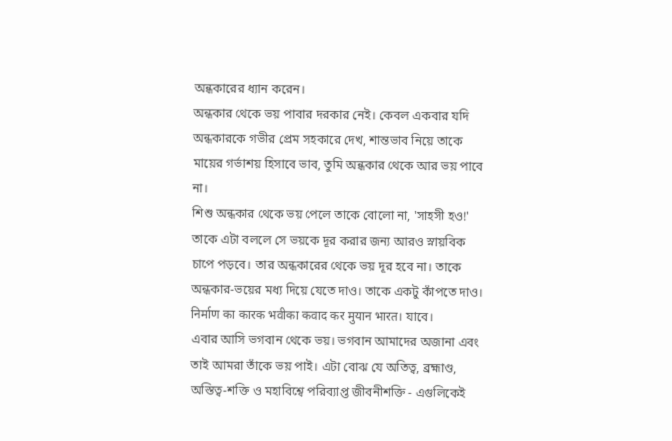অন্ধকারের ধ্যান করেন।
অন্ধকার থেকে ভয় পাবার দরকার নেই। কেবল একবার যদি অন্ধকারকে গভীর প্রেম সহকারে দেখ, শান্তভাব নিয়ে তাকে মায়ের গর্ভাশয় হিসাবে ভাব, তুমি অন্ধকার থেকে আর ভয় পাবে না।
শিশু অন্ধকার থেকে ভয় পেলে তাকে বোলো না, 'সাহসী হও!' তাকে এটা বললে সে ভয়কে দূর করার জন্য আরও স্নায়বিক চাপে পড়বে। তার অন্ধকারের থেকে ভয় দূর হবে না। তাকে অন্ধকার-ভয়ের মধ্য দিয়ে যেতে দাও। তাকে একটু কাঁপতে দাও। निर्माण का कारक भवीका कवाद कर मुयान भारत। যাবে।
এবার আসি ভগবান থেকে ভয়। ভগবান আমাদের অজানা এবং তাই আমরা তাঁকে ভয় পাই। এটা বোঝ যে অতিত্ব, ব্রহ্মাণ্ড, অস্তিত্ব-শক্তি ও মহাবিশ্বে পরিব্যাপ্ত জীবনীশক্তি - এগুলিকেই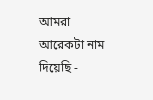আমরা আরেকটা নাম দিয়েছি -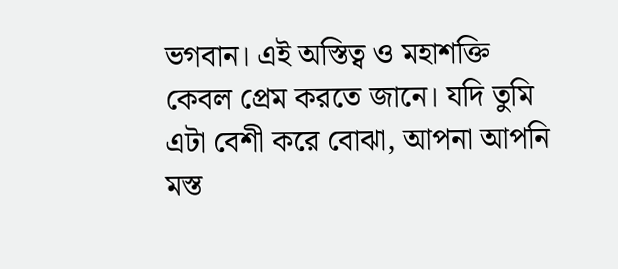ভগবান। এই অস্তিত্ব ও মহাশক্তি কেবল প্রেম করতে জানে। যদি তুমি এটা বেশী করে বোঝা, আপনা আপনি মস্ত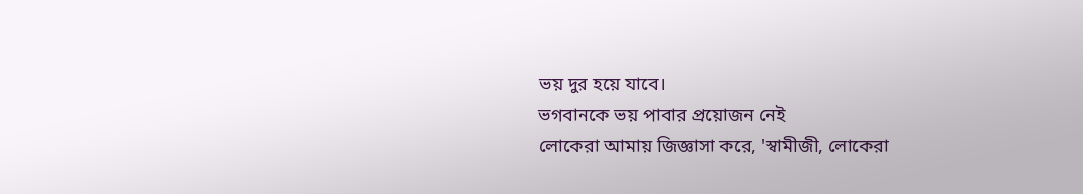ভয় দুর হয়ে যাবে।
ভগবানকে ভয় পাবার প্রয়োজন নেই
লোকেরা আমায় জিজ্ঞাসা করে, 'স্বামীজী, লোকেরা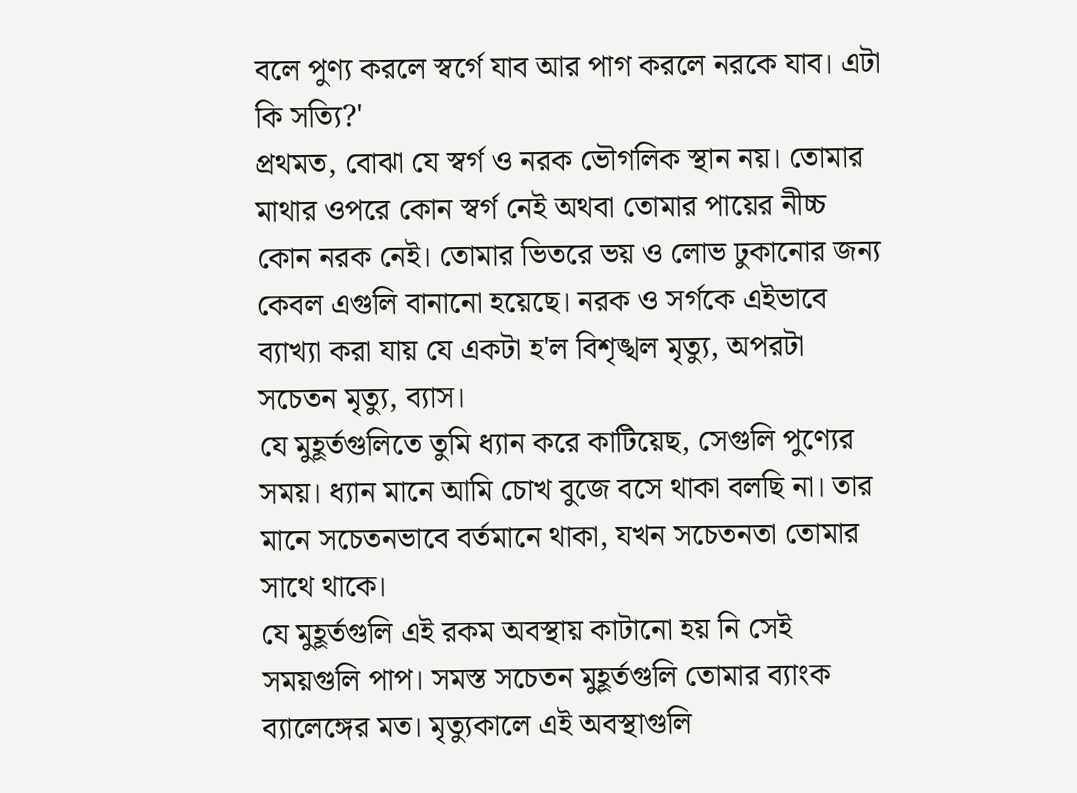বলে পুণ্য করলে স্বর্গে যাব আর পাগ করলে নরকে যাব। এটা কি সত্যি?'
প্রথমত, বোঝা যে স্বর্গ ও নরক ভৌগলিক স্থান নয়। তোমার মাথার ওপরে কোন স্বর্গ নেই অথবা তোমার পায়ের নীচ্চ কোন নরক নেই। তোমার ভিতরে ভয় ও লোভ ঢুকানোর জন্য কেবল এগুলি বানানো হয়েছে। নরক ও সর্গকে এইভাবে ব্যাখ্যা করা যায় যে একটা হ'ল বিশৃঙ্খল মৃত্যু, অপরটা সচেতন মৃত্যু, ব্যাস।
যে মুহূর্তগুলিতে তুমি ধ্যান করে কাটিয়েছ, সেগুলি পুণ্যের সময়। ধ্যান মানে আমি চোখ বুজে বসে থাকা বলছি না। তার মানে সচেতনভাবে বর্তমানে থাকা, যখন সচেতনতা তোমার সাথে থাকে।
যে মুহূর্তগুলি এই রকম অবস্থায় কাটানো হয় নি সেই সময়গুলি পাপ। সমস্ত সচেতন মুহূর্তগুলি তোমার ব্যাংক ব্যালেঙ্গের মত। মৃত্যুকালে এই অবস্থাগুলি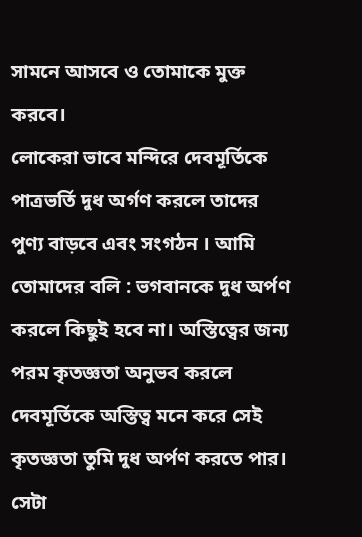সামনে আসবে ও তোমাকে মুক্ত করবে।
লোকেরা ভাবে মন্দিরে দেবমূর্তিকে পাত্রভর্তি দুধ অর্গণ করলে তাদের পুণ্য বাড়বে এবং সংগঠন । আমি তোমাদের বলি : ভগবানকে দুধ অর্পণ করলে কিছুই হবে না। অস্তিত্বের জন্য পরম কৃতজ্ঞতা অনুভব করলে দেবমূর্তিকে অস্তিত্ব মনে করে সেই কৃতজ্ঞতা তুমি দুধ অর্পণ করতে পার। সেটা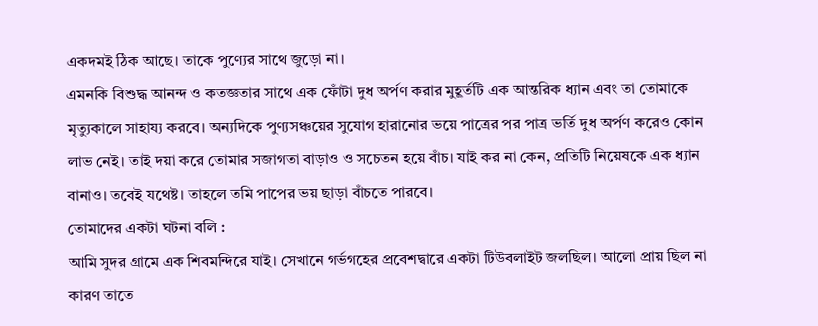একদমই ঠিক আছে। তাকে পুণ্যের সাথে জুড়ো না।
এমনকি বিশুদ্ধ আনন্দ ও কতজ্ঞতার সাথে এক ফোঁটা দুধ অর্পণ করার মুহূর্তটি এক আন্তরিক ধ্যান এবং তা তোমাকে মৃত্যুকালে সাহায্য করবে। অন্যদিকে পুণ্যসঞ্চয়ের সুযোগ হারানোর ভয়ে পাত্রের পর পাত্র ভর্তি দুধ অর্পণ করেও কোন লাভ নেই। তাই দয়া করে তোমার সজাগতা বাড়াও ও সচেতন হয়ে বাঁচ। যাই কর না কেন, প্রতিটি নিয়েষকে এক ধ্যান বানাও। তবেই যথেষ্ট। তাহলে তমি পাপের ভয় ছাড়া বাঁচতে পারবে।
তোমাদের একটা ঘটনা বলি :
আমি সুদর গ্রামে এক শিবমন্দিরে যাই। সেখানে গর্ভগহের প্রবেশদ্বারে একটা টিউবলাইট জলছিল। আলো প্রায় ছিল না কারণ তাতে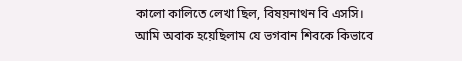কালো কালিতে লেখা ছিল, বিষয়নাথন বি এসসি।
আমি অবাক হয়েছিলাম যে ভগবান শিবকে কিভাবে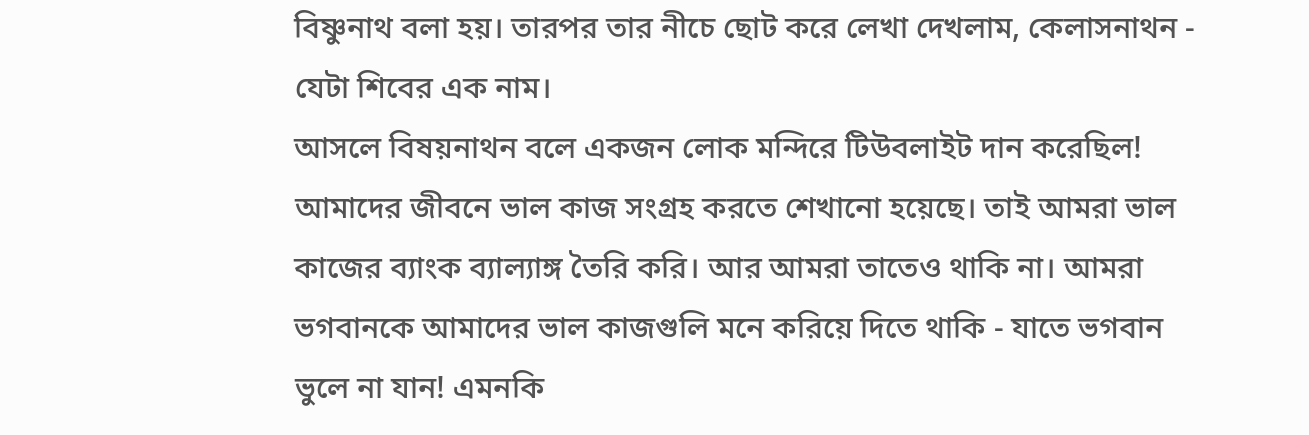বিষ্ণুনাথ বলা হয়। তারপর তার নীচে ছোট করে লেখা দেখলাম, কেলাসনাথন - যেটা শিবের এক নাম।
আসলে বিষয়নাথন বলে একজন লোক মন্দিরে টিউবলাইট দান করেছিল!
আমাদের জীবনে ভাল কাজ সংগ্রহ করতে শেখানো হয়েছে। তাই আমরা ভাল কাজের ব্যাংক ব্যাল্যাঙ্গ তৈরি করি। আর আমরা তাতেও থাকি না। আমরা ভগবানকে আমাদের ভাল কাজগুলি মনে করিয়ে দিতে থাকি - যাতে ভগবান ভুলে না যান! এমনকি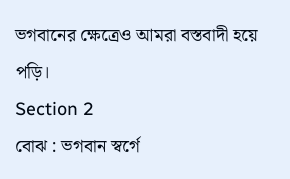ভগবানের ক্ষেত্রেও আমরা বস্তবাদী হয়ে পড়ি।
Section 2
বোঝ : ভগবান স্বর্গে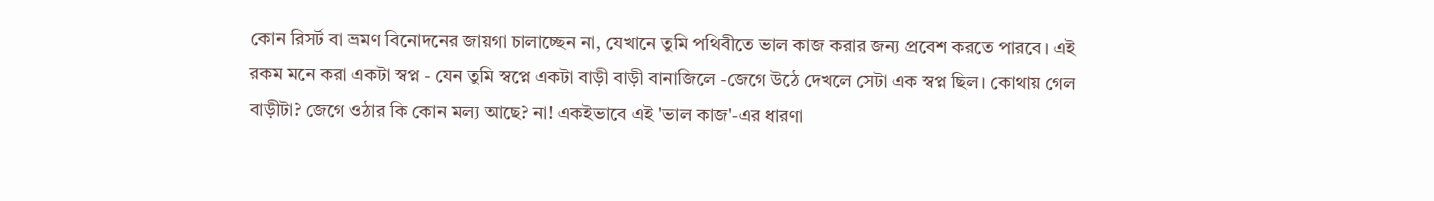কোন রিসর্ট বা ভ্রমণ বিনোদনের জায়গা চালাচ্ছেন না, যেখানে তুমি পথিবীতে ভাল কাজ করার জন্য প্রবেশ করতে পারবে। এই রকম মনে করা একটা স্বপ্ন - যেন তুমি স্বপ্নে একটা বাড়ী বাড়ী বানাজিলে -জেগে উঠে দেখলে সেটা এক স্বপ্ন ছিল। কোথায় গেল বাড়ীটা? জেগে ওঠার কি কোন মল্য আছে? না! একইভাবে এই 'ভাল কাজ'-এর ধারণা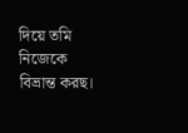দিয়ে তমি নিজেকে বিভ্রান্ত করছ।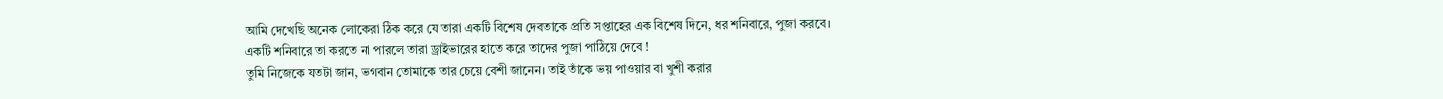আমি দেখেছি অনেক লোকেরা ঠিক করে যে তারা একটি বিশেষ দেবতাকে প্রতি সপ্তাহের এক বিশেষ দিনে, ধর শনিবারে, পুজা করবে। একটি শনিবারে তা করতে না পারলে তারা ড্রাইভারের হাতে করে তাদের পুজা পাঠিয়ে দেবে !
তুমি নিজেকে যতটা জান, ভগবান তোমাকে তার চেয়ে বেশী জানেন। তাই তাঁকে ভয় পাওয়ার বা খুশী করার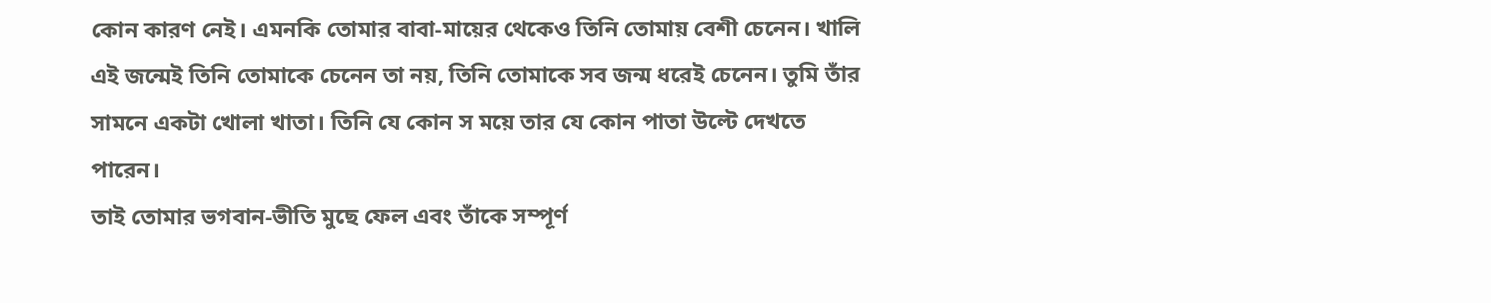কোন কারণ নেই। এমনকি তোমার বাবা-মায়ের থেকেও তিনি তোমায় বেশী চেনেন। খালি এই জন্মেই তিনি তোমাকে চেনেন তা নয়, তিনি তোমাকে সব জন্ম ধরেই চেনেন। তুমি তাঁর সামনে একটা খোলা খাতা। তিনি যে কোন স ময়ে তার যে কোন পাতা উল্টে দেখতে পারেন।
তাই তোমার ভগবান-ভীতি মুছে ফেল এবং তাঁকে সম্পূর্ণ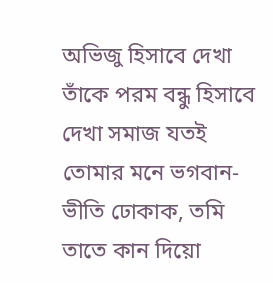অভিজু হিসাবে দেখা তাঁকে পরম বন্ধু হিসাবে দেখা সমাজ যতই তোমার মনে ভগবান-ভীতি ঢোকাক, তমি তাতে কান দিয়ো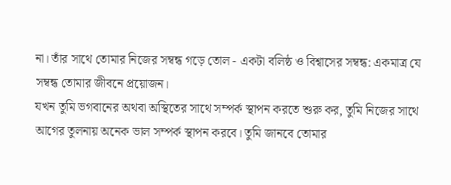না। তাঁর সাথে তোমার নিজের সম্বন্ধ গড়ে তোল - একটা বলিষ্ঠ ও বিশ্বাসের সম্বন্ধ: একমাত্র যে সম্বন্ধ তোমার জীবনে প্রয়োজন।
যখন তুমি ভগবানের অথবা অস্থিতের সাথে সম্পর্ক স্থাপন করতে শুরু কর, তুমি নিজের সাথে আগের তুলনায় অনেক ভাল সম্পর্ক স্থাপন করবে। তুমি জানবে তোমার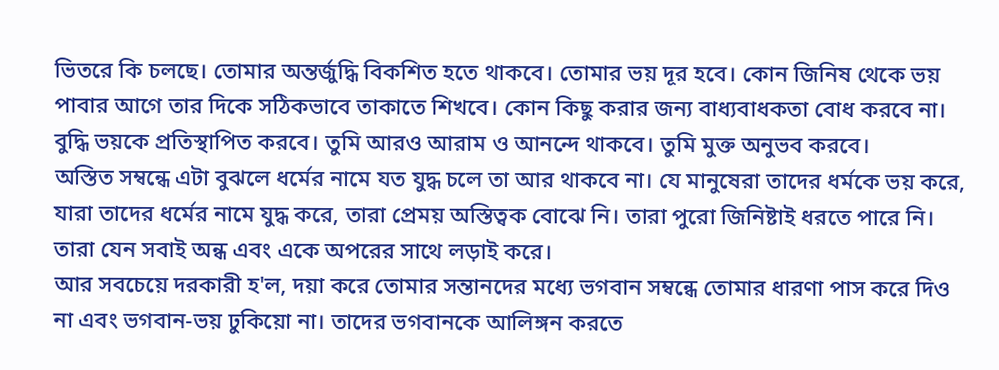ভিতরে কি চলছে। তোমার অন্তর্জুদ্ধি বিকশিত হতে থাকবে। তোমার ভয় দূর হবে। কোন জিনিষ থেকে ভয় পাবার আগে তার দিকে সঠিকভাবে তাকাতে শিখবে। কোন কিছু করার জন্য বাধ্যবাধকতা বোধ করবে না। বুদ্ধি ভয়কে প্রতিস্থাপিত করবে। তুমি আরও আরাম ও আনন্দে থাকবে। তুমি মুক্ত অনুভব করবে।
অস্তিত সম্বন্ধে এটা বুঝলে ধর্মের নামে যত যুদ্ধ চলে তা আর থাকবে না। যে মানুষেরা তাদের ধর্মকে ভয় করে, যারা তাদের ধর্মের নামে যুদ্ধ করে, তারা প্রেময় অস্তিত্বক বোঝে নি। তারা পুরো জিনিষ্টাই ধরতে পারে নি। তারা যেন সবাই অন্ধ এবং একে অপরের সাথে লড়াই করে।
আর সবচেয়ে দরকারী হ'ল, দয়া করে তোমার সন্তানদের মধ্যে ভগবান সম্বন্ধে তোমার ধারণা পাস করে দিও না এবং ভগবান-ভয় ঢুকিয়ো না। তাদের ভগবানকে আলিঙ্গন করতে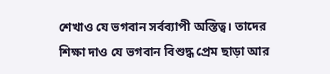শেখাও যে ভগবান সর্বব্যাপী অস্তিত্ব। তাদের শিক্ষা দাও যে ভগবান বিশুদ্ধ প্রেম ছাড়া আর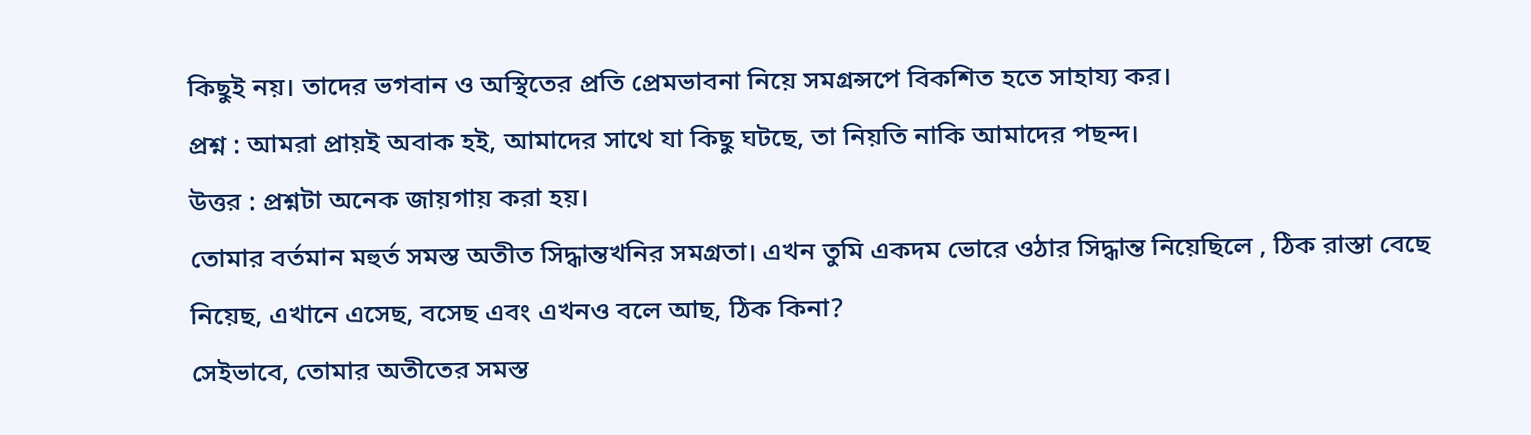কিছুই নয়। তাদের ভগবান ও অস্থিতের প্রতি প্রেমভাবনা নিয়ে সমগ্রন্সপে বিকশিত হতে সাহায্য কর।
প্রশ্ন : আমরা প্রায়ই অবাক হই, আমাদের সাথে যা কিছু ঘটছে, তা নিয়তি নাকি আমাদের পছন্দ।
উত্তর : প্রশ্নটা অনেক জায়গায় করা হয়।
তোমার বর্তমান মহুর্ত সমস্ত অতীত সিদ্ধান্তখনির সমগ্রতা। এখন তুমি একদম ভোরে ওঠার সিদ্ধান্ত নিয়েছিলে , ঠিক রাস্তা বেছে নিয়েছ, এখানে এসেছ, বসেছ এবং এখনও বলে আছ, ঠিক কিনা?
সেইভাবে, তোমার অতীতের সমস্ত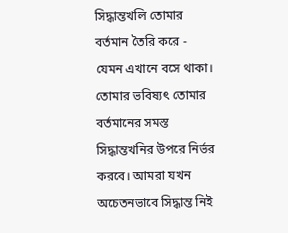সিদ্ধান্তখলি তোমার বর্তমান তৈরি করে - যেমন এখানে বসে থাকা। তোমার ভবিষ্যৎ তোমার বর্তমানের সমস্ত সিদ্ধান্তখনির উপরে নির্ভর করবে। আমরা যখন অচেতনভাবে সিদ্ধান্ত নিই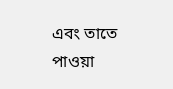এবং তাতে পাওয়া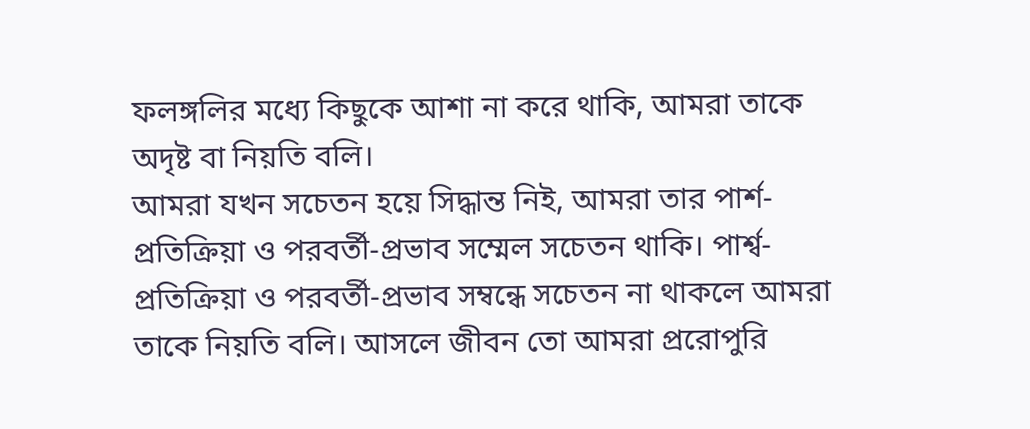ফলঙ্গলির মধ্যে কিছুকে আশা না করে থাকি, আমরা তাকে অদৃষ্ট বা নিয়তি বলি।
আমরা যখন সচেতন হয়ে সিদ্ধান্ত নিই, আমরা তার পার্শ-প্রতিক্রিয়া ও পরবর্তী-প্রভাব সম্মেল সচেতন থাকি। পার্শ্ব-প্রতিক্রিয়া ও পরবর্তী-প্রভাব সম্বন্ধে সচেতন না থাকলে আমরা তাকে নিয়তি বলি। আসলে জীবন তো আমরা প্ররোপুরি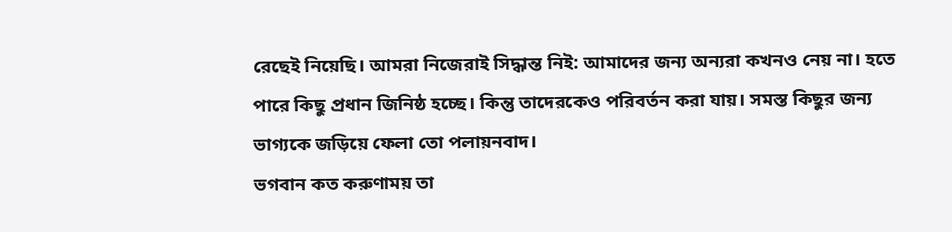রেছেই নিয়েছি। আমরা নিজেরাই সিদ্ধান্ত নিই: আমাদের জন্য অন্যরা কখনও নেয় না। হতে পারে কিছু প্রধান জিনিষ্ঠ হচ্ছে। কিন্তু তাদেরকেও পরিবর্তন করা যায়। সমস্ত কিছুর জন্য ভাগ্যকে জড়িয়ে ফেলা তো পলায়নবাদ।
ভগবান কত করুণাময় তা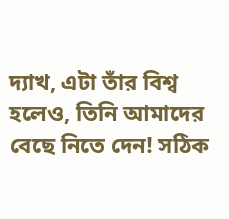দ্যাখ, এটা তাঁর বিশ্ব হলেও, তিনি আমাদের বেছে নিতে দেন! সঠিক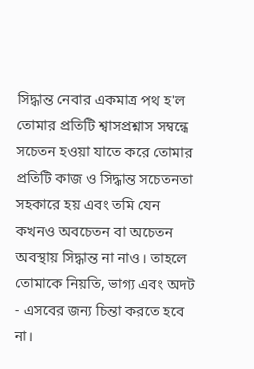সিদ্ধান্ত নেবার একমাত্র পথ হ'ল তোমার প্রতিটি শ্বাসপ্রশ্নাস সম্বন্ধে সচেতন হওয়া যাতে করে তোমার প্রতিটি কাজ ও সিদ্ধান্ত সচেতনতা সহকারে হয় এবং তমি যেন কখনও অবচেতন বা অচেতন অবস্থায় সিদ্ধান্ত না নাও। তাহলে তোমাকে নিয়তি, ভাগ্য এবং অদট - এসবের জন্য চিন্তা করতে হবে না।